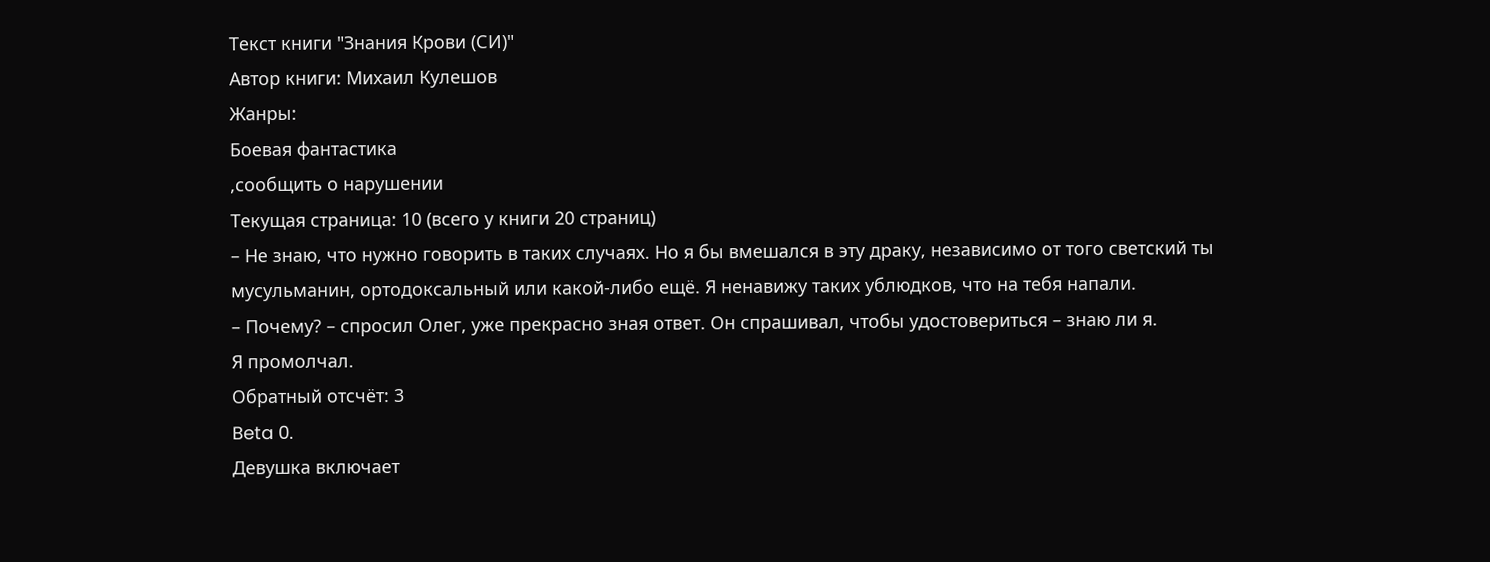Текст книги "Знания Крови (СИ)"
Автор книги: Михаил Кулешов
Жанры:
Боевая фантастика
,сообщить о нарушении
Текущая страница: 10 (всего у книги 20 страниц)
– Не знаю, что нужно говорить в таких случаях. Но я бы вмешался в эту драку, независимо от того светский ты мусульманин, ортодоксальный или какой-либо ещё. Я ненавижу таких ублюдков, что на тебя напали.
– Почему? – спросил Олег, уже прекрасно зная ответ. Он спрашивал, чтобы удостовериться – знаю ли я.
Я промолчал.
Обратный отсчёт: 3
Beta 0.
Девушка включает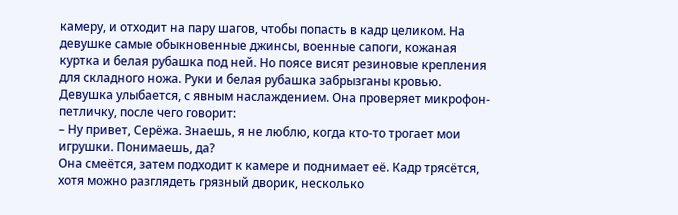камеру, и отходит на пару шагов, чтобы попасть в кадр целиком. На девушке самые обыкновенные джинсы, военные сапоги, кожаная куртка и белая рубашка под ней. Но поясе висят резиновые крепления для складного ножа. Руки и белая рубашка забрызганы кровью. Девушка улыбается, с явным наслаждением. Она проверяет микрофон-петличку, после чего говорит:
– Ну привет, Серёжа. Знаешь, я не люблю, когда кто-то трогает мои игрушки. Понимаешь, да?
Она смеётся, затем подходит к камере и поднимает её. Кадр трясётся, хотя можно разглядеть грязный дворик, несколько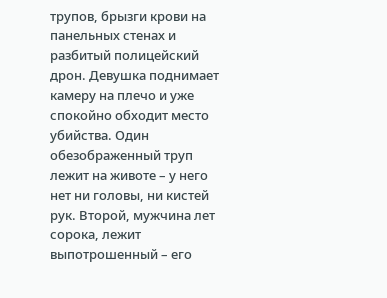трупов, брызги крови на панельных стенах и разбитый полицейский дрон. Девушка поднимает камеру на плечо и уже спокойно обходит место убийства. Один обезображенный труп лежит на животе – у него нет ни головы, ни кистей рук. Второй, мужчина лет сорока, лежит выпотрошенный – его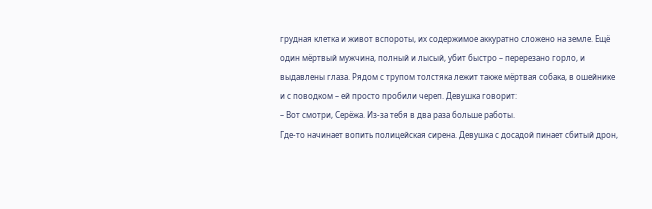грудная клетка и живот вспороты, их содержимое аккуратно сложено на земле. Ещё один мёртвый мужчина, полный и лысый, убит быстро – перерезано горло, и выдавлены глаза. Рядом с трупом толстяка лежит также мёртвая собака, в ошейнике и с поводком – ей просто пробили череп. Девушка говорит:
– Вот смотри, Серёжа. Из-за тебя в два раза больше работы.
Где-то начинает вопить полицейская сирена. Девушка с досадой пинает сбитый дрон,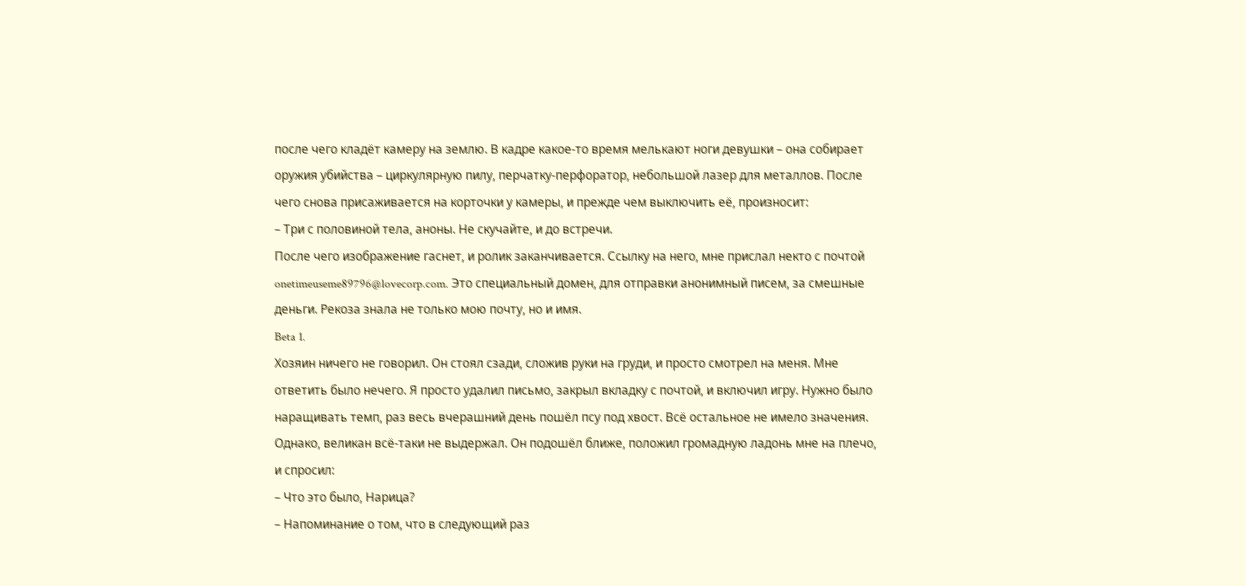после чего кладёт камеру на землю. В кадре какое-то время мелькают ноги девушки – она собирает оружия убийства – циркулярную пилу, перчатку-перфоратор, небольшой лазер для металлов. После чего снова присаживается на корточки у камеры, и прежде чем выключить её, произносит:
– Три с половиной тела, аноны. Не скучайте, и до встречи.
После чего изображение гаснет, и ролик заканчивается. Ссылку на него, мне прислал некто с почтой onetimeuseme89796@lovecorp.com. Это специальный домен, для отправки анонимный писем, за смешные деньги. Рекоза знала не только мою почту, но и имя.
Beta 1.
Хозяин ничего не говорил. Он стоял сзади, сложив руки на груди, и просто смотрел на меня. Мне ответить было нечего. Я просто удалил письмо, закрыл вкладку с почтой, и включил игру. Нужно было наращивать темп, раз весь вчерашний день пошёл псу под хвост. Всё остальное не имело значения. Однако, великан всё-таки не выдержал. Он подошёл ближе, положил громадную ладонь мне на плечо, и спросил:
– Что это было, Нарица?
– Напоминание о том, что в следующий раз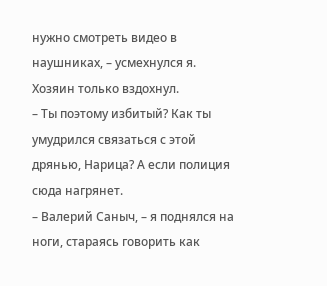нужно смотреть видео в наушниках, – усмехнулся я. Хозяин только вздохнул.
– Ты поэтому избитый? Как ты умудрился связаться с этой дрянью, Нарица? А если полиция сюда нагрянет.
– Валерий Саныч, – я поднялся на ноги, стараясь говорить как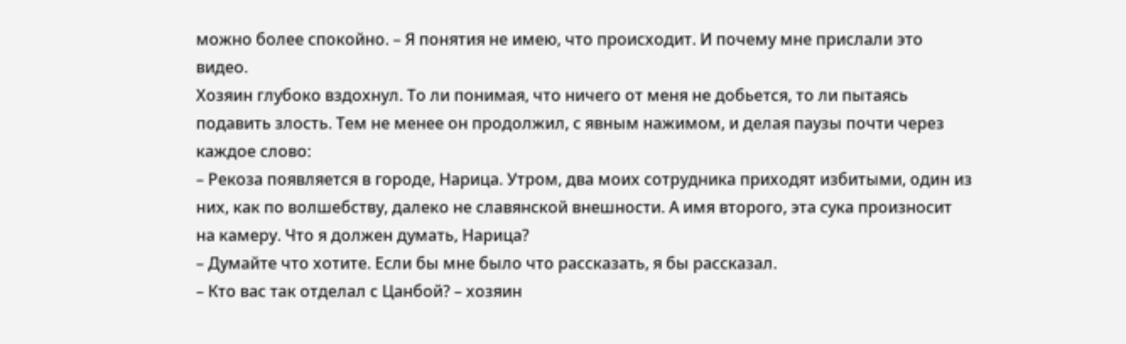можно более спокойно. – Я понятия не имею, что происходит. И почему мне прислали это видео.
Хозяин глубоко вздохнул. То ли понимая, что ничего от меня не добьется, то ли пытаясь подавить злость. Тем не менее он продолжил, с явным нажимом, и делая паузы почти через каждое слово:
– Рекоза появляется в городе, Нарица. Утром, два моих сотрудника приходят избитыми, один из них, как по волшебству, далеко не славянской внешности. А имя второго, эта сука произносит на камеру. Что я должен думать, Нарица?
– Думайте что хотите. Если бы мне было что рассказать, я бы рассказал.
– Кто вас так отделал с Цанбой? – хозяин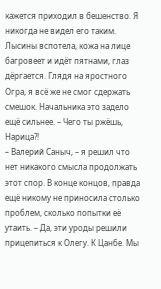кажется приходил в бешенство. Я никогда не видел его таким. Лысины вспотела, кожа на лице багровеет и идёт пятнами, глаз дёргается. Глядя на яростного Огра, я всё же не смог сдержать смешок. Начальника это задело ещё сильнее. – Чего ты ржёшь, Нарица?!
– Валерий Саныч, – я решил что нет никакого смысла продолжать этот спор. В конце концов, правда ещё никому не приносила столько проблем, сколько попытки её утаить. – Да, эти уроды решили прицепиться к Олегу. К Цанбе. Мы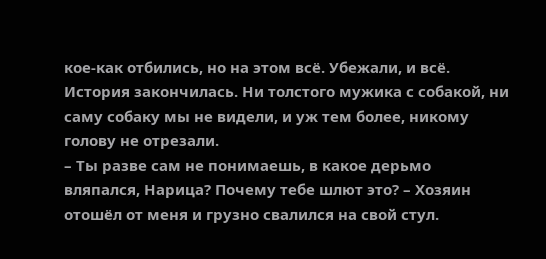кое-как отбились, но на этом всё. Убежали, и всё. История закончилась. Ни толстого мужика с собакой, ни саму собаку мы не видели, и уж тем более, никому голову не отрезали.
– Ты разве сам не понимаешь, в какое дерьмо вляпался, Нарица? Почему тебе шлют это? – Хозяин отошёл от меня и грузно свалился на свой стул.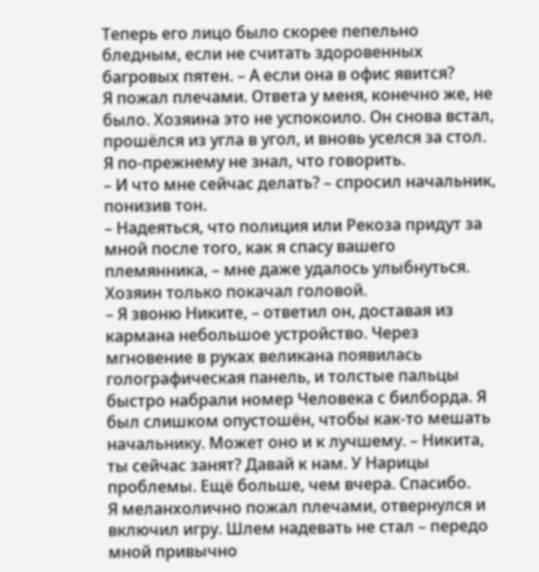Теперь его лицо было скорее пепельно бледным, если не считать здоровенных багровых пятен. – А если она в офис явится?
Я пожал плечами. Ответа у меня, конечно же, не было. Хозяина это не успокоило. Он снова встал, прошёлся из угла в угол, и вновь уселся за стол. Я по-прежнему не знал, что говорить.
– И что мне сейчас делать? – спросил начальник, понизив тон.
– Надеяться, что полиция или Рекоза придут за мной после того, как я спасу вашего племянника, – мне даже удалось улыбнуться. Хозяин только покачал головой.
– Я звоню Никите, – ответил он, доставая из кармана небольшое устройство. Через мгновение в руках великана появилась голографическая панель, и толстые пальцы быстро набрали номер Человека с билборда. Я был слишком опустошён, чтобы как-то мешать начальнику. Может оно и к лучшему. – Никита, ты сейчас занят? Давай к нам. У Нарицы проблемы. Ещё больше, чем вчера. Спасибо.
Я меланхолично пожал плечами, отвернулся и включил игру. Шлем надевать не стал – передо мной привычно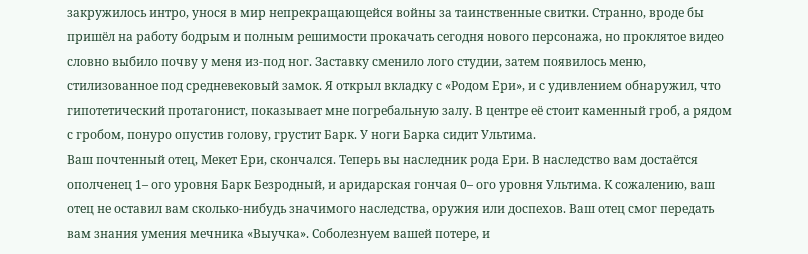закружилось интро, унося в мир непрекращающейся войны за таинственные свитки. Странно, вроде бы пришёл на работу бодрым и полным решимости прокачать сегодня нового персонажа, но проклятое видео словно выбило почву у меня из-под ног. Заставку сменило лого студии, затем появилось меню, стилизованное под средневековый замок. Я открыл вкладку с «Родом Ери», и с удивлением обнаружил, что гипотетический протагонист, показывает мне погребальную залу. В центре её стоит каменный гроб, а рядом с гробом, понуро опустив голову, грустит Барк. У ноги Барка сидит Ультима.
Ваш почтенный отец, Мекет Ери, скончался. Теперь вы наследник рода Ери. В наследство вам достаётся ополченец 1– ого уровня Барк Безродный, и аридарская гончая 0– ого уровня Ультима. К сожалению, ваш отец не оставил вам сколько-нибудь значимого наследства, оружия или доспехов. Ваш отец смог передать вам знания умения мечника «Выучка». Соболезнуем вашей потере, и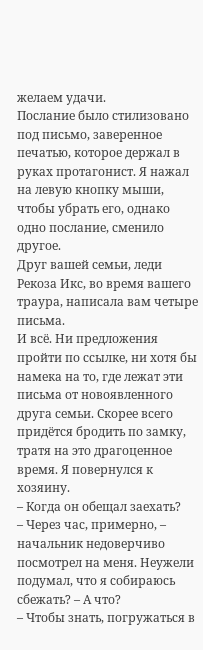желаем удачи.
Послание было стилизовано под письмо, заверенное печатью, которое держал в руках протагонист. Я нажал на левую кнопку мыши, чтобы убрать его, однако одно послание, сменило другое.
Друг вашей семьи, леди Рекоза Икс, во время вашего траура, написала вам четыре письма.
И всё. Ни предложения пройти по ссылке, ни хотя бы намека на то, где лежат эти письма от новоявленного друга семьи. Скорее всего придётся бродить по замку, тратя на это драгоценное время. Я повернулся к хозяину.
– Когда он обещал заехать?
– Через час, примерно, – начальник недоверчиво посмотрел на меня. Неужели подумал, что я собираюсь сбежать? – А что?
– Чтобы знать, погружаться в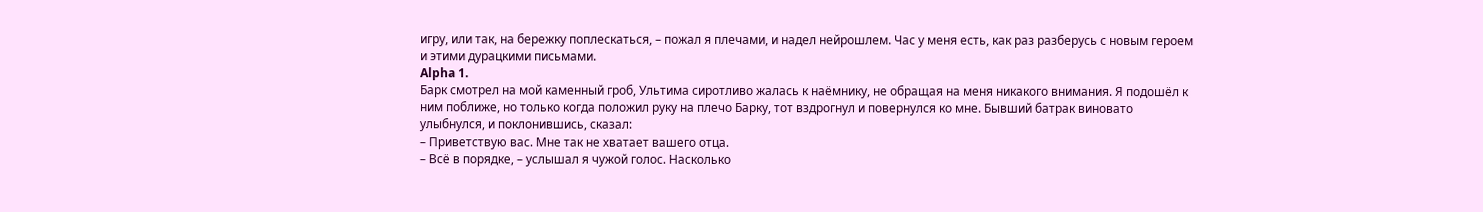игру, или так, на бережку поплескаться, – пожал я плечами, и надел нейрошлем. Час у меня есть, как раз разберусь с новым героем и этими дурацкими письмами.
Alpha 1.
Барк смотрел на мой каменный гроб, Ультима сиротливо жалась к наёмнику, не обращая на меня никакого внимания. Я подошёл к ним поближе, но только когда положил руку на плечо Барку, тот вздрогнул и повернулся ко мне. Бывший батрак виновато улыбнулся, и поклонившись, сказал:
– Приветствую вас. Мне так не хватает вашего отца.
– Всё в порядке, – услышал я чужой голос. Насколько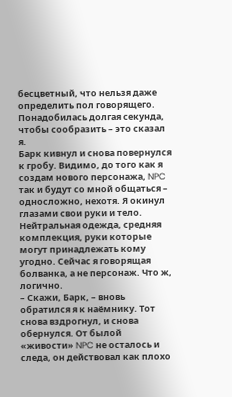бесцветный, что нельзя даже определить пол говорящего. Понадобилась долгая секунда, чтобы сообразить – это сказал я.
Барк кивнул и снова повернулся к гробу. Видимо, до того как я создам нового персонажа, NPC так и будут со мной общаться – односложно, нехотя. Я окинул глазами свои руки и тело. Нейтральная одежда, средняя комплекция, руки которые могут принадлежать кому угодно. Сейчас я говорящая болванка, а не персонаж. Что ж, логично.
– Скажи, Барк, – вновь обратился я к наёмнику. Тот снова вздрогнул, и снова обернулся. От былой «живости» NPC не осталось и следа, он действовал как плохо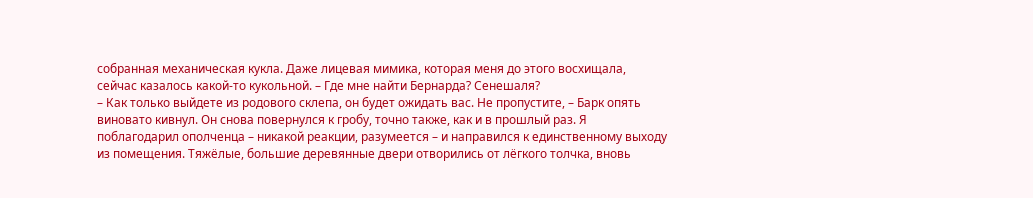собранная механическая кукла. Даже лицевая мимика, которая меня до этого восхищала, сейчас казалось какой-то кукольной. – Где мне найти Бернарда? Сенешаля?
– Как только выйдете из родового склепа, он будет ожидать вас. Не пропустите, – Барк опять виновато кивнул. Он снова повернулся к гробу, точно также, как и в прошлый раз. Я поблагодарил ополченца – никакой реакции, разумеется – и направился к единственному выходу из помещения. Тяжёлые, большие деревянные двери отворились от лёгкого толчка, вновь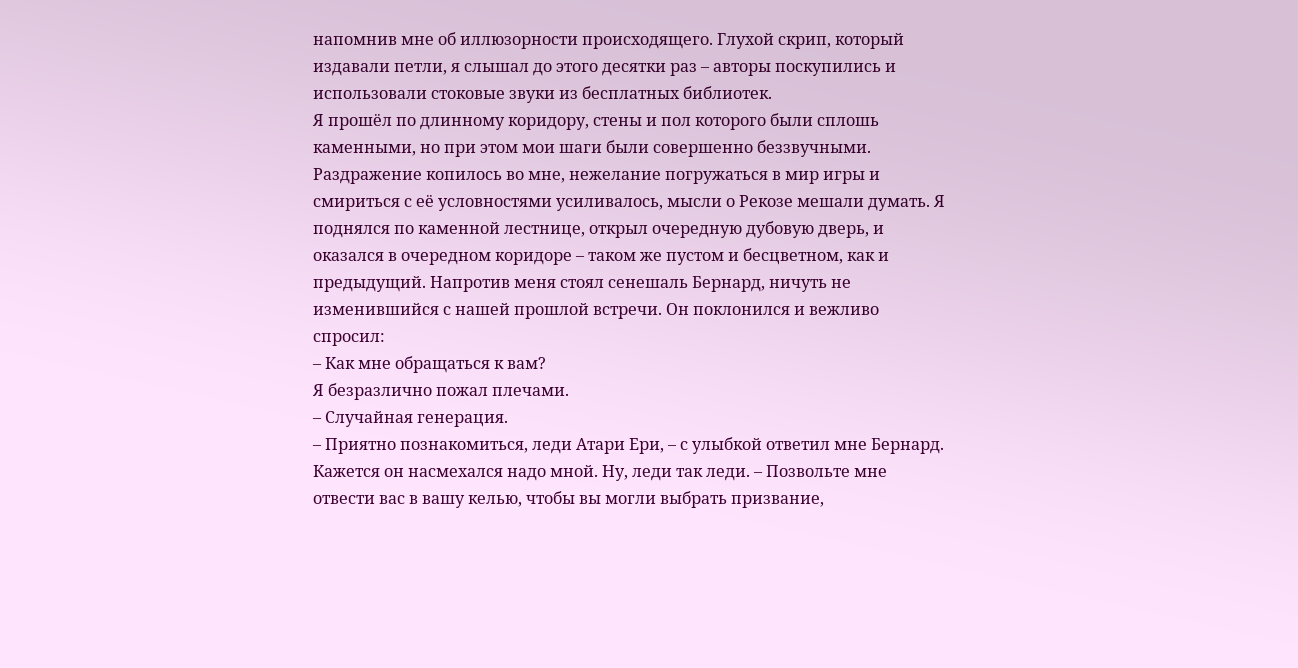напомнив мне об иллюзорности происходящего. Глухой скрип, который издавали петли, я слышал до этого десятки раз – авторы поскупились и использовали стоковые звуки из бесплатных библиотек.
Я прошёл по длинному коридору, стены и пол которого были сплошь каменными, но при этом мои шаги были совершенно беззвучными. Раздражение копилось во мне, нежелание погружаться в мир игры и смириться с её условностями усиливалось, мысли о Рекозе мешали думать. Я поднялся по каменной лестнице, открыл очередную дубовую дверь, и оказался в очередном коридоре – таком же пустом и бесцветном, как и предыдущий. Напротив меня стоял сенешаль Бернард, ничуть не изменившийся с нашей прошлой встречи. Он поклонился и вежливо спросил:
– Как мне обращаться к вам?
Я безразлично пожал плечами.
– Случайная генерация.
– Приятно познакомиться, леди Атари Ери, – с улыбкой ответил мне Бернард. Кажется он насмехался надо мной. Ну, леди так леди. – Позвольте мне отвести вас в вашу келью, чтобы вы могли выбрать призвание,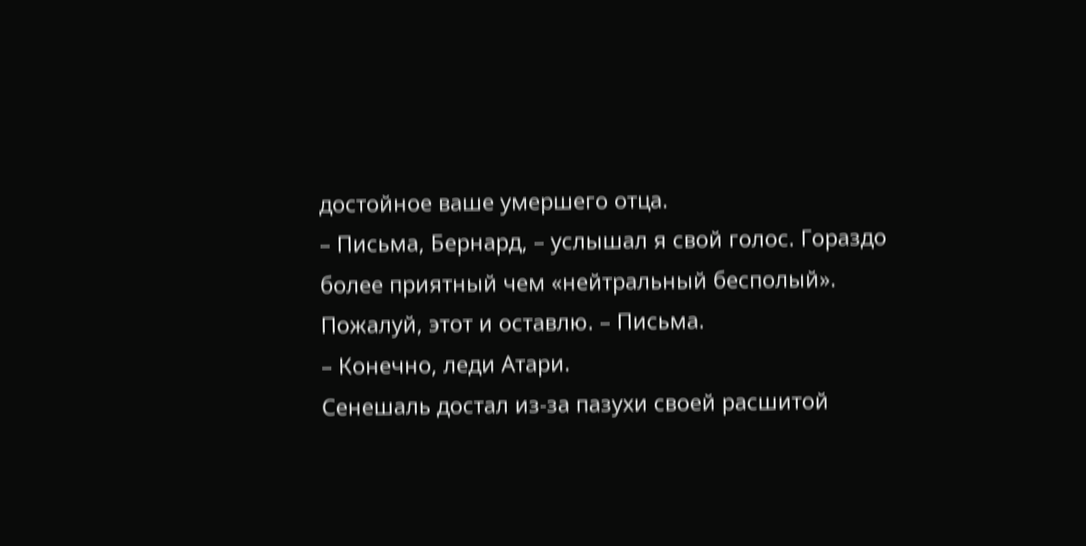достойное ваше умершего отца.
– Письма, Бернард, – услышал я свой голос. Гораздо более приятный чем «нейтральный бесполый». Пожалуй, этот и оставлю. – Письма.
– Конечно, леди Атари.
Сенешаль достал из-за пазухи своей расшитой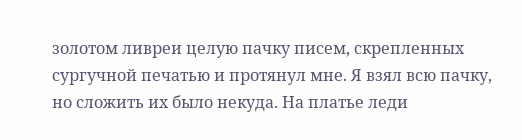золотом ливреи целую пачку писем, скрепленных сургучной печатью и протянул мне. Я взял всю пачку, но сложить их было некуда. На платье леди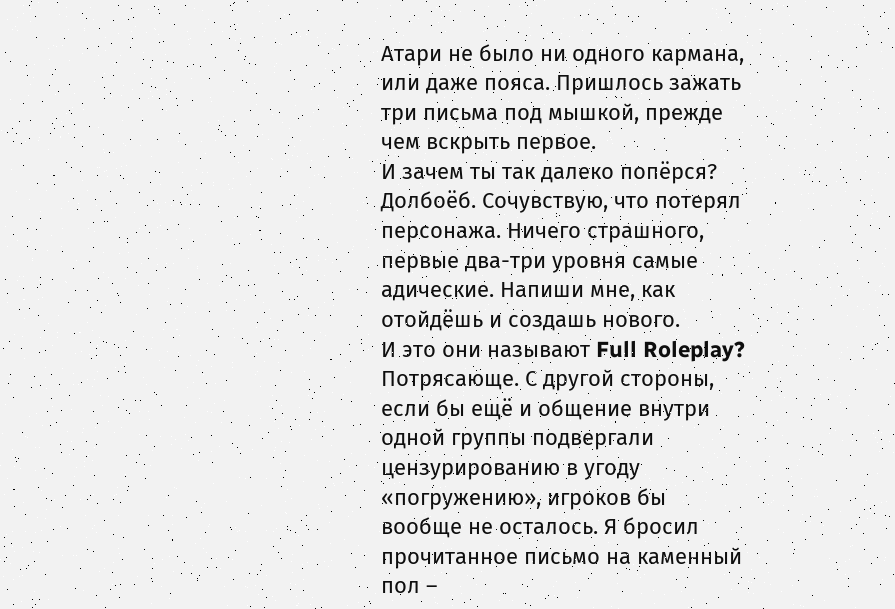Атари не было ни одного кармана, или даже пояса. Пришлось зажать три письма под мышкой, прежде чем вскрыть первое.
И зачем ты так далеко попёрся? Долбоёб. Сочувствую, что потерял персонажа. Ничего страшного, первые два-три уровня самые адические. Напиши мне, как отойдёшь и создашь нового.
И это они называют Full Roleplay? Потрясающе. С другой стороны, если бы ещё и общение внутри одной группы подвергали цензурированию в угоду «погружению», игроков бы вообще не осталось. Я бросил прочитанное письмо на каменный пол –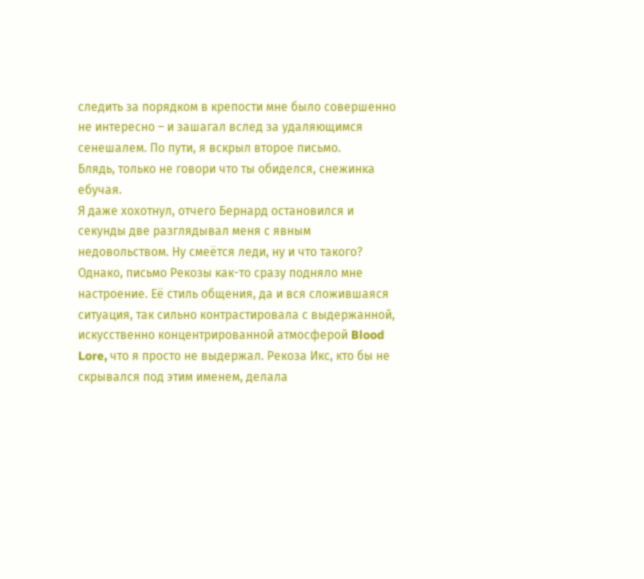следить за порядком в крепости мне было совершенно не интересно – и зашагал вслед за удаляющимся сенешалем. По пути, я вскрыл второе письмо.
Блядь, только не говори что ты обиделся, снежинка ебучая.
Я даже хохотнул, отчего Бернард остановился и секунды две разглядывал меня с явным недовольством. Ну смеётся леди, ну и что такого? Однако, письмо Рекозы как-то сразу подняло мне настроение. Её стиль общения, да и вся сложившаяся ситуация, так сильно контрастировала с выдержанной, искусственно концентрированной атмосферой Blood Lore, что я просто не выдержал. Рекоза Икс, кто бы не скрывался под этим именем, делала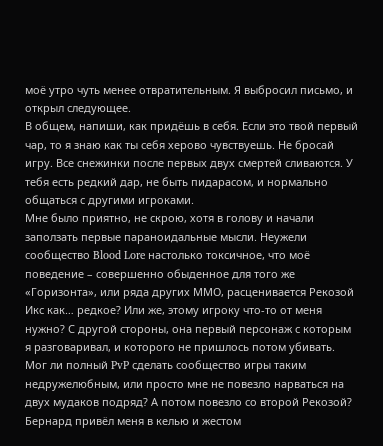моё утро чуть менее отвратительным. Я выбросил письмо, и открыл следующее.
В общем, напиши, как придёшь в себя. Если это твой первый чар, то я знаю как ты себя херово чувствуешь. Не бросай игру. Все снежинки после первых двух смертей сливаются. У тебя есть редкий дар, не быть пидарасом, и нормально общаться с другими игроками.
Мне было приятно, не скрою, хотя в голову и начали заползать первые параноидальные мысли. Неужели сообщество Blood Lore настолько токсичное, что моё поведение – совершенно обыденное для того же «Горизонта», или ряда других ММО, расценивается Рекозой Икс как… редкое? Или же, этому игроку что-то от меня нужно? С другой стороны, она первый персонаж с которым я разговаривал, и которого не пришлось потом убивать. Мог ли полный PvP сделать сообщество игры таким недружелюбным, или просто мне не повезло нарваться на двух мудаков подряд? А потом повезло со второй Рекозой?
Бернард привёл меня в келью и жестом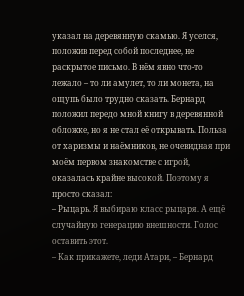указал на деревянную скамью. Я уселся, положив перед собой последнее, не раскрытое письмо. В нём явно что-то лежало – то ли амулет, то ли монета, на ощупь было трудно сказать. Бернард положил передо мной книгу в деревянной обложке, но я не стал её открывать. Польза от харизмы и наёмников, не очевидная при моём первом знакомстве с игрой, оказалась крайне высокой. Поэтому я просто сказал:
– Рыцарь. Я выбираю класс рыцаря. А ещё случайную генерацию внешности. Голос оставить этот.
– Как прикажете, леди Атари, – Бернард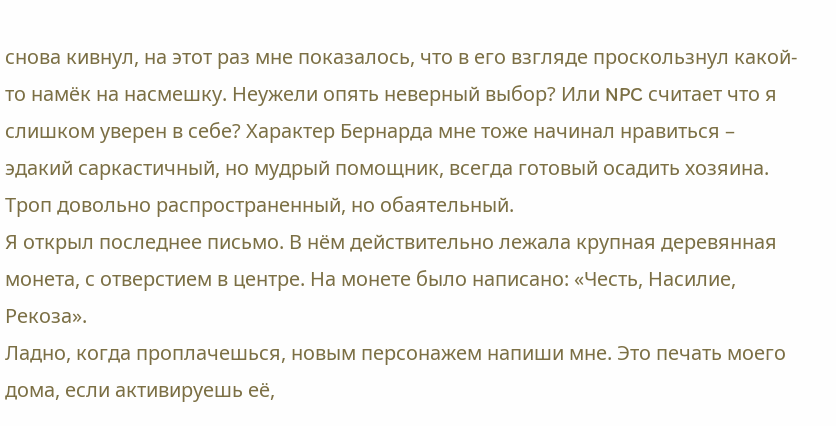снова кивнул, на этот раз мне показалось, что в его взгляде проскользнул какой-то намёк на насмешку. Неужели опять неверный выбор? Или NPC считает что я слишком уверен в себе? Характер Бернарда мне тоже начинал нравиться – эдакий саркастичный, но мудрый помощник, всегда готовый осадить хозяина. Троп довольно распространенный, но обаятельный.
Я открыл последнее письмо. В нём действительно лежала крупная деревянная монета, с отверстием в центре. На монете было написано: «Честь, Насилие, Рекоза».
Ладно, когда проплачешься, новым персонажем напиши мне. Это печать моего дома, если активируешь её,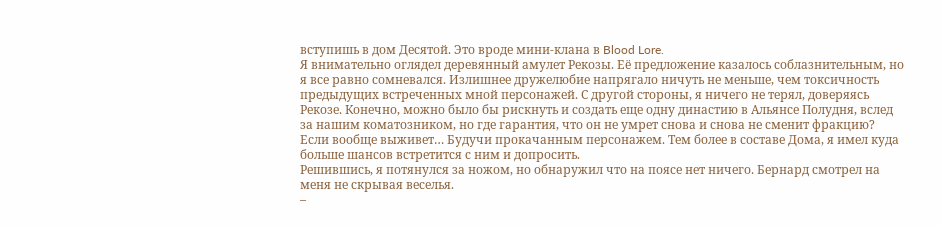вступишь в дом Десятой. Это вроде мини-клана в Blood Lore.
Я внимательно оглядел деревянный амулет Рекозы. Её предложение казалось соблазнительным, но я все равно сомневался. Излишнее дружелюбие напрягало ничуть не меньше, чем токсичность предыдущих встреченных мной персонажей. С другой стороны, я ничего не терял, доверяясь Рекозе. Конечно, можно было бы рискнуть и создать еще одну династию в Альянсе Полудня, вслед за нашим коматозником, но где гарантия, что он не умрет снова и снова не сменит фракцию? Если вообще выживет… Будучи прокачанным персонажем. Тем более в составе Дома, я имел куда больше шансов встретится с ним и допросить.
Решившись, я потянулся за ножом, но обнаружил что на поясе нет ничего. Бернард смотрел на меня не скрывая веселья.
–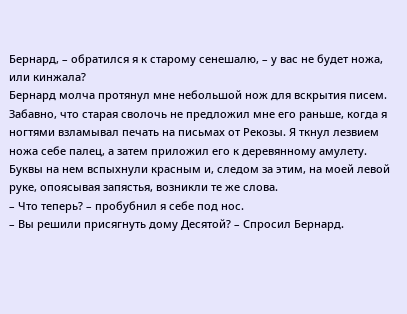Бернард, – обратился я к старому сенешалю, – у вас не будет ножа, или кинжала?
Бернард молча протянул мне небольшой нож для вскрытия писем. Забавно, что старая сволочь не предложил мне его раньше, когда я ногтями взламывал печать на письмах от Рекозы. Я ткнул лезвием ножа себе палец, а затем приложил его к деревянному амулету. Буквы на нем вспыхнули красным и, следом за этим, на моей левой руке, опоясывая запястья, возникли те же слова.
– Что теперь? – пробубнил я себе под нос.
– Вы решили присягнуть дому Десятой? – Спросил Бернард.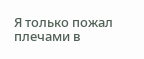Я только пожал плечами в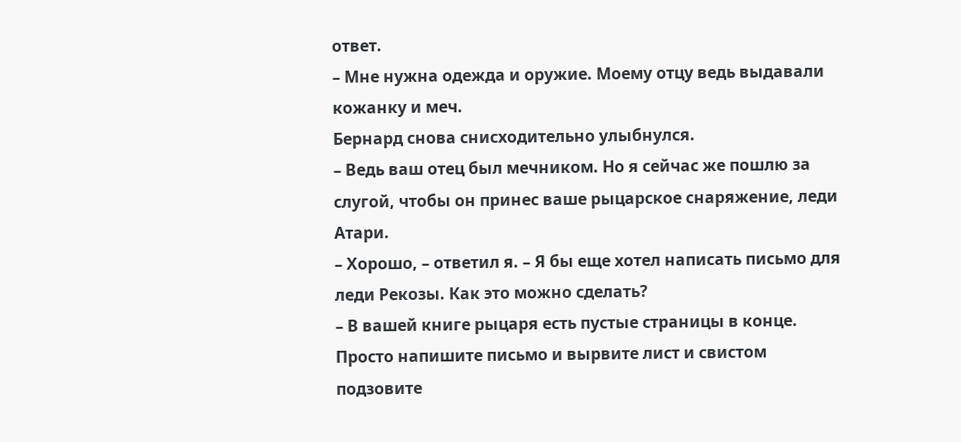ответ.
– Мне нужна одежда и оружие. Моему отцу ведь выдавали кожанку и меч.
Бернард снова снисходительно улыбнулся.
– Ведь ваш отец был мечником. Но я сейчас же пошлю за слугой, чтобы он принес ваше рыцарское снаряжение, леди Атари.
– Хорошо, – ответил я. – Я бы еще хотел написать письмо для леди Рекозы. Как это можно сделать?
– В вашей книге рыцаря есть пустые страницы в конце. Просто напишите письмо и вырвите лист и свистом подзовите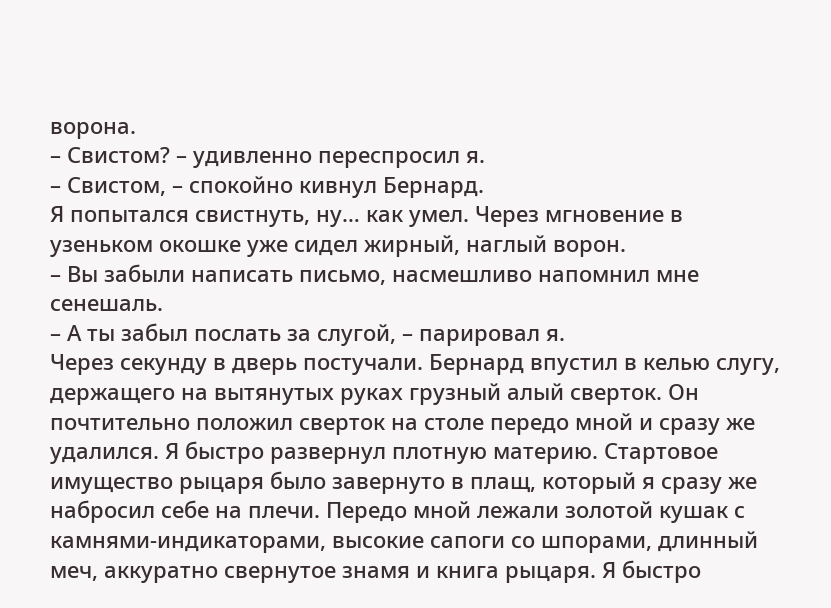ворона.
– Свистом? – удивленно переспросил я.
– Свистом, – спокойно кивнул Бернард.
Я попытался свистнуть, ну… как умел. Через мгновение в узеньком окошке уже сидел жирный, наглый ворон.
– Вы забыли написать письмо, насмешливо напомнил мне сенешаль.
– А ты забыл послать за слугой, – парировал я.
Через секунду в дверь постучали. Бернард впустил в келью слугу, держащего на вытянутых руках грузный алый сверток. Он почтительно положил сверток на столе передо мной и сразу же удалился. Я быстро развернул плотную материю. Стартовое имущество рыцаря было завернуто в плащ, который я сразу же набросил себе на плечи. Передо мной лежали золотой кушак с камнями-индикаторами, высокие сапоги со шпорами, длинный меч, аккуратно свернутое знамя и книга рыцаря. Я быстро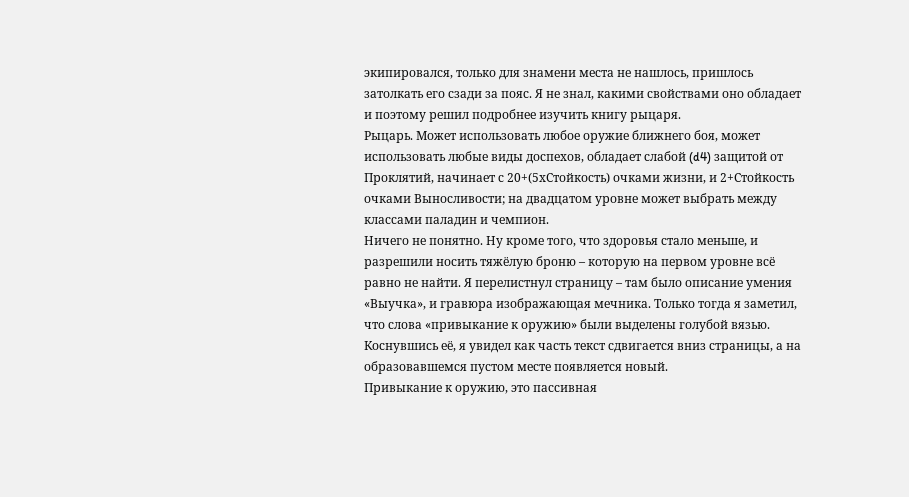экипировался, только для знамени места не нашлось, пришлось затолкать его сзади за пояс. Я не знал, какими свойствами оно обладает и поэтому решил подробнее изучить книгу рыцаря.
Рыцарь. Может использовать любое оружие ближнего боя, может использовать любые виды доспехов, обладает слабой (d4) защитой от Проклятий, начинает с 20+(5хСтойкость) очками жизни, и 2+Стойкость очками Выносливости; на двадцатом уровне может выбрать между классами паладин и чемпион.
Ничего не понятно. Ну кроме того, что здоровья стало меньше, и разрешили носить тяжёлую броню – которую на первом уровне всё равно не найти. Я перелистнул страницу – там было описание умения «Выучка», и гравюра изображающая мечника. Только тогда я заметил, что слова «привыкание к оружию» были выделены голубой вязью. Коснувшись её, я увидел как часть текст сдвигается вниз страницы, а на образовавшемся пустом месте появляется новый.
Привыкание к оружию, это пассивная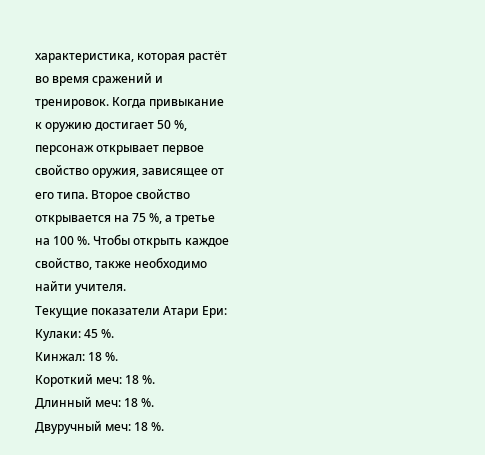характеристика, которая растёт во время сражений и тренировок. Когда привыкание к оружию достигает 50 %, персонаж открывает первое свойство оружия, зависящее от его типа. Второе свойство открывается на 75 %, а третье на 100 %. Чтобы открыть каждое свойство, также необходимо найти учителя.
Текущие показатели Атари Ери:
Кулаки: 45 %.
Кинжал: 18 %.
Короткий меч: 18 %.
Длинный меч: 18 %.
Двуручный меч: 18 %.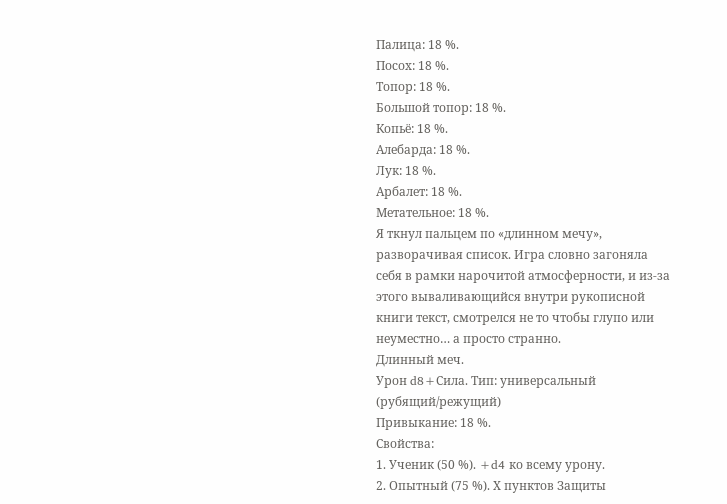Палица: 18 %.
Посох: 18 %.
Топор: 18 %.
Большой топор: 18 %.
Копьё: 18 %.
Алебарда: 18 %.
Лук: 18 %.
Арбалет: 18 %.
Метательное: 18 %.
Я ткнул пальцем по «длинном мечу», разворачивая список. Игра словно загоняла себя в рамки нарочитой атмосферности, и из-за этого вываливающийся внутри рукописной книги текст, смотрелся не то чтобы глупо или неуместно… а просто странно.
Длинный меч.
Урон d8+Сила. Тип: универсальный (рубящий/режущий)
Привыкание: 18 %.
Свойства:
1. Ученик (50 %). +d4 ко всему урону.
2. Опытный (75 %). Х пунктов Защиты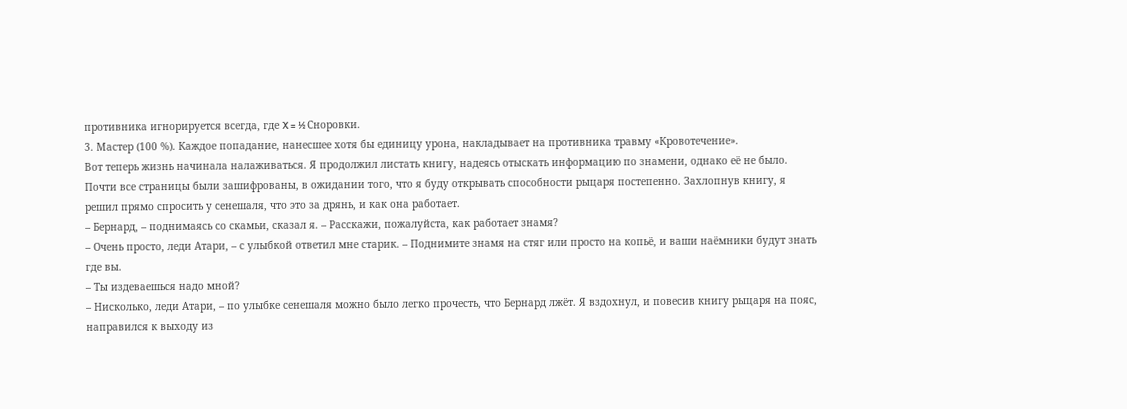противника игнорируется всегда, где X = ½ Сноровки.
3. Мастер (100 %). Каждое попадание, нанесшее хотя бы единицу урона, накладывает на противника травму «Кровотечение».
Вот теперь жизнь начинала налаживаться. Я продолжил листать книгу, надеясь отыскать информацию по знамени, однако её не было. Почти все страницы были зашифрованы, в ожидании того, что я буду открывать способности рыцаря постепенно. Захлопнув книгу, я решил прямо спросить у сенешаля, что это за дрянь, и как она работает.
– Бернард, – поднимаясь со скамьи, сказал я. – Расскажи, пожалуйста, как работает знамя?
– Очень просто, леди Атари, – с улыбкой ответил мне старик. – Поднимите знамя на стяг или просто на копьё, и ваши наёмники будут знать где вы.
– Ты издеваешься надо мной?
– Нисколько, леди Атари, – по улыбке сенешаля можно было легко прочесть, что Бернард лжёт. Я вздохнул, и повесив книгу рыцаря на пояс, направился к выходу из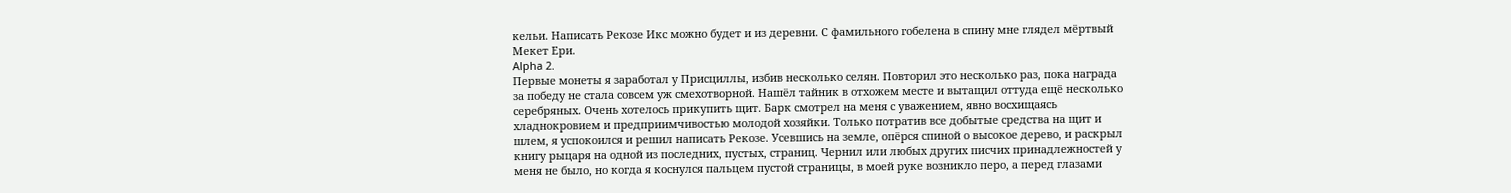кельи. Написать Рекозе Икс можно будет и из деревни. С фамильного гобелена в спину мне глядел мёртвый Мекет Ери.
Alpha 2.
Первые монеты я заработал у Присциллы, избив несколько селян. Повторил это несколько раз, пока награда за победу не стала совсем уж смехотворной. Нашёл тайник в отхожем месте и вытащил оттуда ещё несколько серебряных. Очень хотелось прикупить щит. Барк смотрел на меня с уважением, явно восхищаясь хладнокровием и предприимчивостью молодой хозяйки. Только потратив все добытые средства на щит и шлем, я успокоился и решил написать Рекозе. Усевшись на земле, опёрся спиной о высокое дерево, и раскрыл книгу рыцаря на одной из последних, пустых, страниц. Чернил или любых других писчих принадлежностей у меня не было, но когда я коснулся пальцем пустой страницы, в моей руке возникло перо, а перед глазами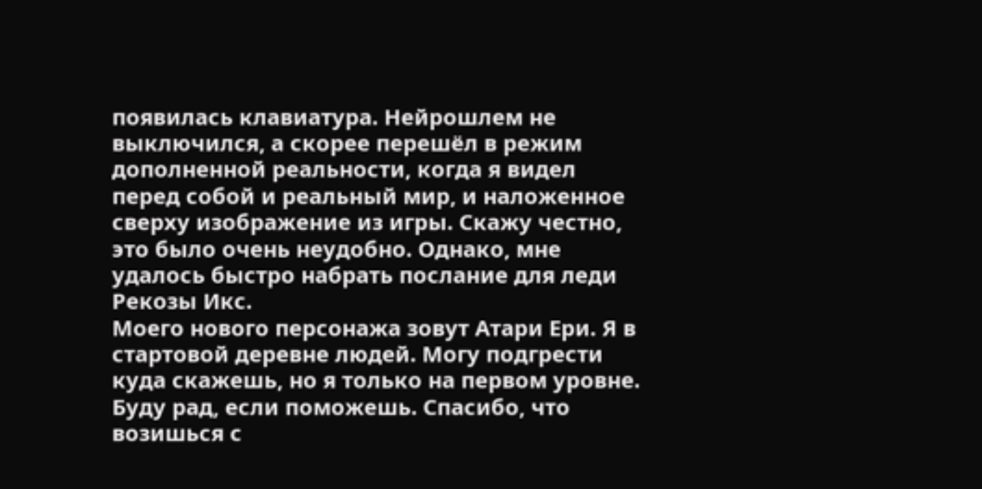появилась клавиатура. Нейрошлем не выключился, а скорее перешёл в режим дополненной реальности, когда я видел перед собой и реальный мир, и наложенное сверху изображение из игры. Скажу честно, это было очень неудобно. Однако, мне удалось быстро набрать послание для леди Рекозы Икс.
Моего нового персонажа зовут Атари Ери. Я в стартовой деревне людей. Могу подгрести куда скажешь, но я только на первом уровне. Буду рад, если поможешь. Спасибо, что возишься с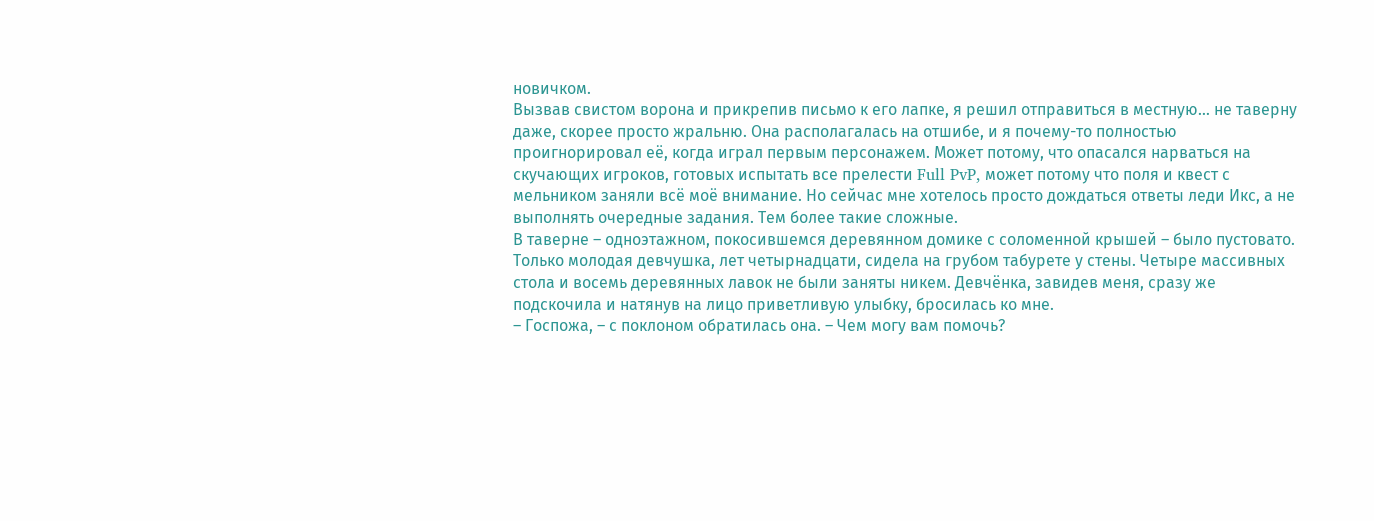новичком.
Вызвав свистом ворона и прикрепив письмо к его лапке, я решил отправиться в местную… не таверну даже, скорее просто жральню. Она располагалась на отшибе, и я почему-то полностью проигнорировал её, когда играл первым персонажем. Может потому, что опасался нарваться на скучающих игроков, готовых испытать все прелести Full PvP, может потому что поля и квест с мельником заняли всё моё внимание. Но сейчас мне хотелось просто дождаться ответы леди Икс, а не выполнять очередные задания. Тем более такие сложные.
В таверне – одноэтажном, покосившемся деревянном домике с соломенной крышей – было пустовато. Только молодая девчушка, лет четырнадцати, сидела на грубом табурете у стены. Четыре массивных стола и восемь деревянных лавок не были заняты никем. Девчёнка, завидев меня, сразу же подскочила и натянув на лицо приветливую улыбку, бросилась ко мне.
– Госпожа, – с поклоном обратилась она. – Чем могу вам помочь?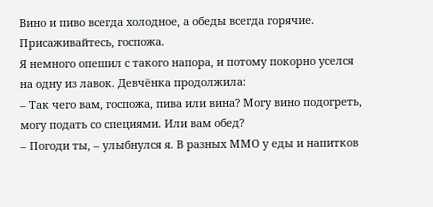Вино и пиво всегда холодное, а обеды всегда горячие. Присаживайтесь, госпожа.
Я немного опешил с такого напора, и потому покорно уселся на одну из лавок. Девчёнка продолжила:
– Так чего вам, госпожа, пива или вина? Могу вино подогреть, могу подать со специями. Или вам обед?
– Погоди ты, – улыбнулся я. В разных ММО у еды и напитков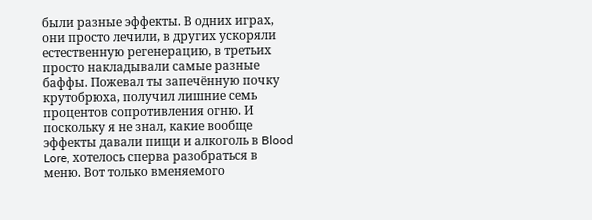были разные эффекты. В одних играх, они просто лечили, в других ускоряли естественную регенерацию, в третьих просто накладывали самые разные баффы. Пожевал ты запечённую почку крутобрюха, получил лишние семь процентов сопротивления огню. И поскольку я не знал, какие вообще эффекты давали пищи и алкоголь в Blood Lore, хотелось сперва разобраться в меню. Вот только вменяемого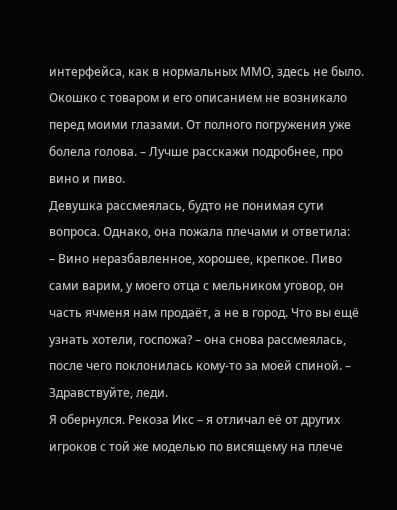интерфейса, как в нормальных ММО, здесь не было. Окошко с товаром и его описанием не возникало перед моими глазами. От полного погружения уже болела голова. – Лучше расскажи подробнее, про вино и пиво.
Девушка рассмеялась, будто не понимая сути вопроса. Однако, она пожала плечами и ответила:
– Вино неразбавленное, хорошее, крепкое. Пиво сами варим, у моего отца с мельником уговор, он часть ячменя нам продаёт, а не в город. Что вы ещё узнать хотели, госпожа? – она снова рассмеялась, после чего поклонилась кому-то за моей спиной. – Здравствуйте, леди.
Я обернулся. Рекоза Икс – я отличал её от других игроков с той же моделью по висящему на плече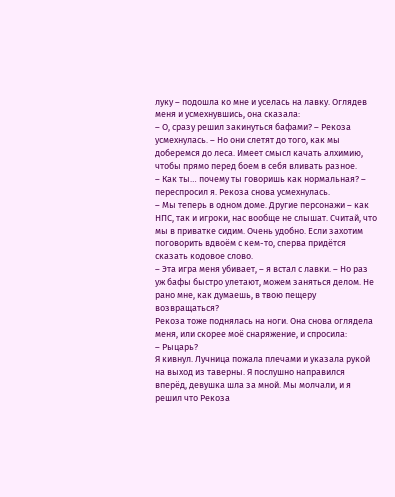луку – подошла ко мне и уселась на лавку. Оглядев меня и усмехнувшись, она сказала:
– О, сразу решил закинуться бафами? – Рекоза усмехнулась. – Но они слетят до того, как мы доберемся до леса. Имеет смысл качать алхимию, чтобы прямо перед боем в себя вливать разное.
– Как ты… почему ты говоришь как нормальная? – переспросил я. Рекоза снова усмехнулась.
– Мы теперь в одном доме. Другие персонажи – как НПС, так и игроки, нас вообще не слышат. Считай, что мы в приватке сидим. Очень удобно. Если захотим поговорить вдвоём с кем-то, сперва придётся сказать кодовое слово.
– Эта игра меня убивает, – я встал с лавки. – Но раз уж бафы быстро улетают, можем заняться делом. Не рано мне, как думаешь, в твою пещеру возвращаться?
Рекоза тоже поднялась на ноги. Она снова оглядела меня, или скорее моё снаряжение, и спросила:
– Рыцарь?
Я кивнул. Лучница пожала плечами и указала рукой на выход из таверны. Я послушно направился вперёд, девушка шла за мной. Мы молчали, и я решил что Рекоза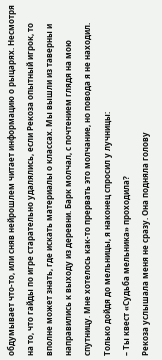обдумывает что-то, или сняв нейрошлем читает информацию о рыцарях. Несмотря на то, что гайды по игре старательно удалялись, если Рекоза опытный игрок, то вполне может знать, где искать материалы о классах. Мы вышли из таверны и направились к выходу из деревни. Барк молчал, с почтением глядя на мою спутницу. Мне хотелось как-то прервать это молчание, но повода я не находил. Только дойдя до мельницы, я наконец спросил у лучницы:
– Ты квест «Судьба мельника» проходила?
Рекоза услышала меня не сразу. Она подняла голову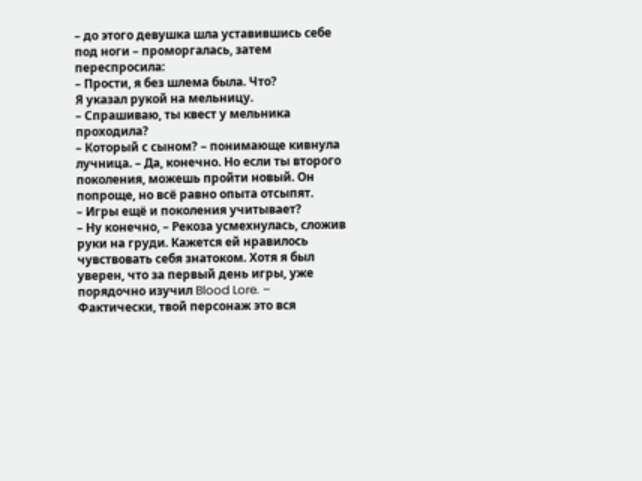– до этого девушка шла уставившись себе под ноги – проморгалась, затем переспросила:
– Прости, я без шлема была. Что?
Я указал рукой на мельницу.
– Спрашиваю, ты квест у мельника проходила?
– Который с сыном? – понимающе кивнула лучница. – Да, конечно. Но если ты второго поколения, можешь пройти новый. Он попроще, но всё равно опыта отсыпят.
– Игры ещё и поколения учитывает?
– Ну конечно, – Рекоза усмехнулась, сложив руки на груди. Кажется ей нравилось чувствовать себя знатоком. Хотя я был уверен, что за первый день игры, уже порядочно изучил Blood Lore. – Фактически, твой персонаж это вся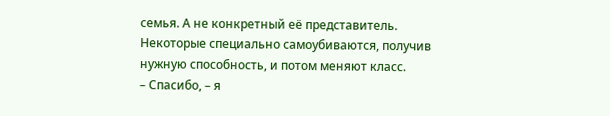семья. А не конкретный её представитель. Некоторые специально самоубиваются, получив нужную способность, и потом меняют класс.
– Спасибо, – я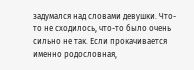задумался над словами девушки. Что-то не сходилось, что-то было очень сильно не так. Если прокачивается именно родословная,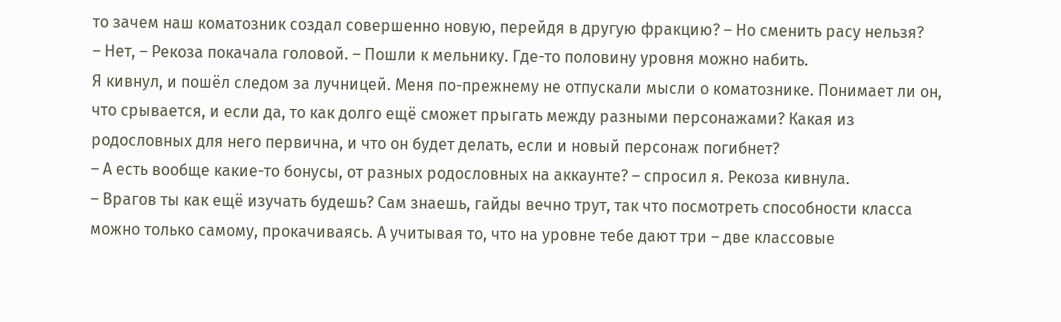то зачем наш коматозник создал совершенно новую, перейдя в другую фракцию? – Но сменить расу нельзя?
– Нет, – Рекоза покачала головой. – Пошли к мельнику. Где-то половину уровня можно набить.
Я кивнул, и пошёл следом за лучницей. Меня по-прежнему не отпускали мысли о коматознике. Понимает ли он, что срывается, и если да, то как долго ещё сможет прыгать между разными персонажами? Какая из родословных для него первична, и что он будет делать, если и новый персонаж погибнет?
– А есть вообще какие-то бонусы, от разных родословных на аккаунте? – спросил я. Рекоза кивнула.
– Врагов ты как ещё изучать будешь? Сам знаешь, гайды вечно трут, так что посмотреть способности класса можно только самому, прокачиваясь. А учитывая то, что на уровне тебе дают три – две классовые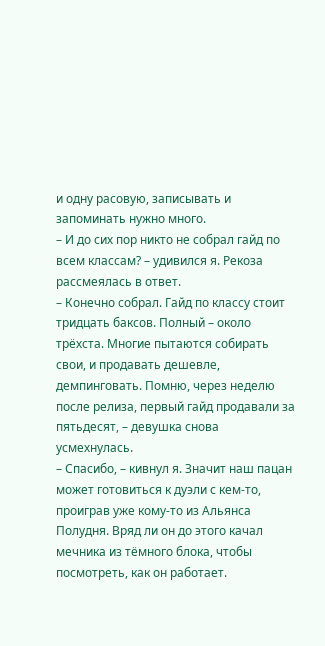и одну расовую, записывать и запоминать нужно много.
– И до сих пор никто не собрал гайд по всем классам? – удивился я. Рекоза рассмеялась в ответ.
– Конечно собрал. Гайд по классу стоит тридцать баксов. Полный – около трёхста. Многие пытаются собирать свои, и продавать дешевле, демпинговать. Помню, через неделю после релиза, первый гайд продавали за пятьдесят, – девушка снова усмехнулась.
– Спасибо, – кивнул я. Значит наш пацан может готовиться к дуэли с кем-то, проиграв уже кому-то из Альянса Полудня. Вряд ли он до этого качал мечника из тёмного блока, чтобы посмотреть, как он работает.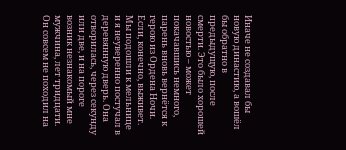Иначе не создавал бы новую династию, а вошёл бы обратно в предыдущую, после смерти. Это было хорошей новостью – может покачавшись немного, парень вновь вернётся к герою из Ордена Ночи. Если, конечно, выживет.
Мы подошли к мельнице и я неуверенно постучал в деревянную дверь. Она отворилась, через секунду или две, и на пороге возник незнакомый мне мужчина, лет тридцати. Он совсем не походил на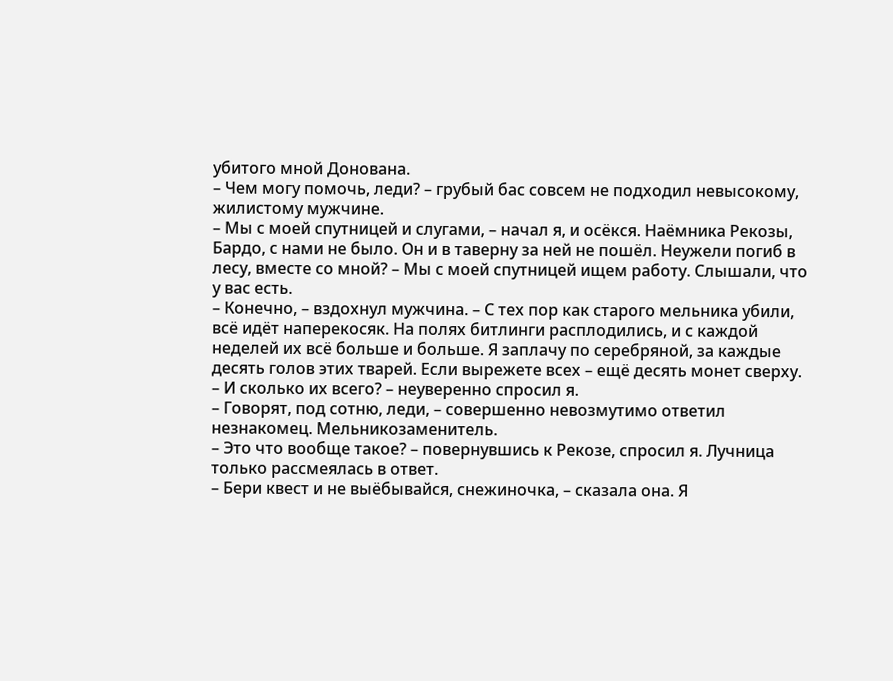убитого мной Донована.
– Чем могу помочь, леди? – грубый бас совсем не подходил невысокому, жилистому мужчине.
– Мы с моей спутницей и слугами, – начал я, и осёкся. Наёмника Рекозы, Бардо, с нами не было. Он и в таверну за ней не пошёл. Неужели погиб в лесу, вместе со мной? – Мы с моей спутницей ищем работу. Слышали, что у вас есть.
– Конечно, – вздохнул мужчина. – С тех пор как старого мельника убили, всё идёт наперекосяк. На полях битлинги расплодились, и с каждой неделей их всё больше и больше. Я заплачу по серебряной, за каждые десять голов этих тварей. Если вырежете всех – ещё десять монет сверху.
– И сколько их всего? – неуверенно спросил я.
– Говорят, под сотню, леди, – совершенно невозмутимо ответил незнакомец. Мельникозаменитель.
– Это что вообще такое? – повернувшись к Рекозе, спросил я. Лучница только рассмеялась в ответ.
– Бери квест и не выёбывайся, снежиночка, – сказала она. Я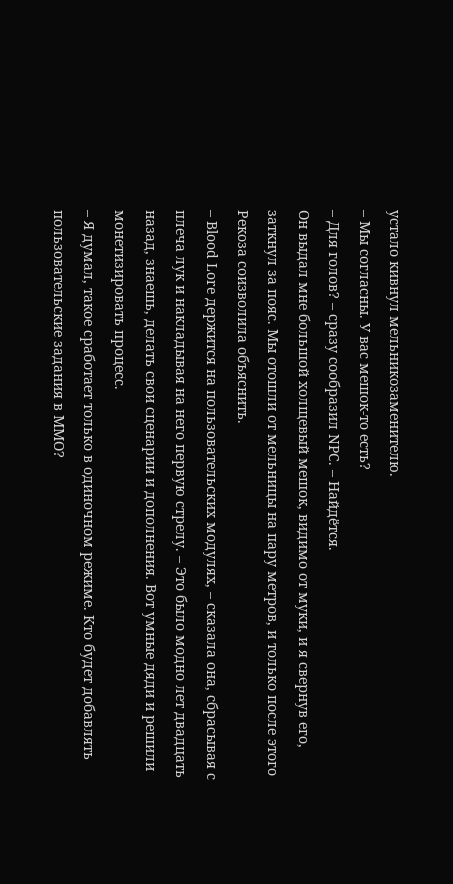устало кивнул мельникозаменителю.
– Мы согласны. У вас мешок-то есть?
– Для голов? – сразу сообразил NPC. – Найдётся.
Он выдал мне большой холщевый мешок, видимо от муки, и я свернув его, заткнул за пояс. Мы отошли от мельницы на пару метров, и только после этого Рекоза соизволила объяснить.
– Blood Lore держится на пользовательских модулях, – сказала она, сбрасывая с плеча лук и накладывая на него первую стрелу. – Это было модно лет двадцать назад, знаешь, делать свои сценарии и дополнения. Вот умные дяди и решили монетизировать процесс.
– Я думал, такое сработает только в одиночном режиме. Кто будет добавлять пользовательские задания в ММО?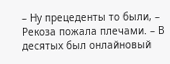– Ну прецеденты то были, – Рекоза пожала плечами. – В десятых был онлайновый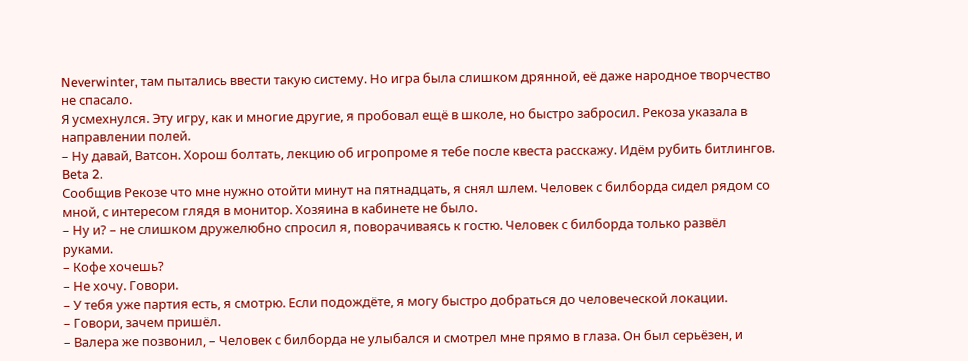Neverwinter, там пытались ввести такую систему. Но игра была слишком дрянной, её даже народное творчество не спасало.
Я усмехнулся. Эту игру, как и многие другие, я пробовал ещё в школе, но быстро забросил. Рекоза указала в направлении полей.
– Ну давай, Ватсон. Хорош болтать, лекцию об игропроме я тебе после квеста расскажу. Идём рубить битлингов.
Beta 2.
Сообщив Рекозе что мне нужно отойти минут на пятнадцать, я снял шлем. Человек с билборда сидел рядом со мной, с интересом глядя в монитор. Хозяина в кабинете не было.
– Ну и? – не слишком дружелюбно спросил я, поворачиваясь к гостю. Человек с билборда только развёл руками.
– Кофе хочешь?
– Не хочу. Говори.
– У тебя уже партия есть, я смотрю. Если подождёте, я могу быстро добраться до человеческой локации.
– Говори, зачем пришёл.
– Валера же позвонил, – Человек с билборда не улыбался и смотрел мне прямо в глаза. Он был серьёзен, и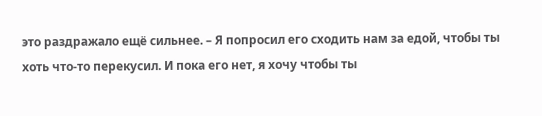это раздражало ещё сильнее. – Я попросил его сходить нам за едой, чтобы ты хоть что-то перекусил. И пока его нет, я хочу чтобы ты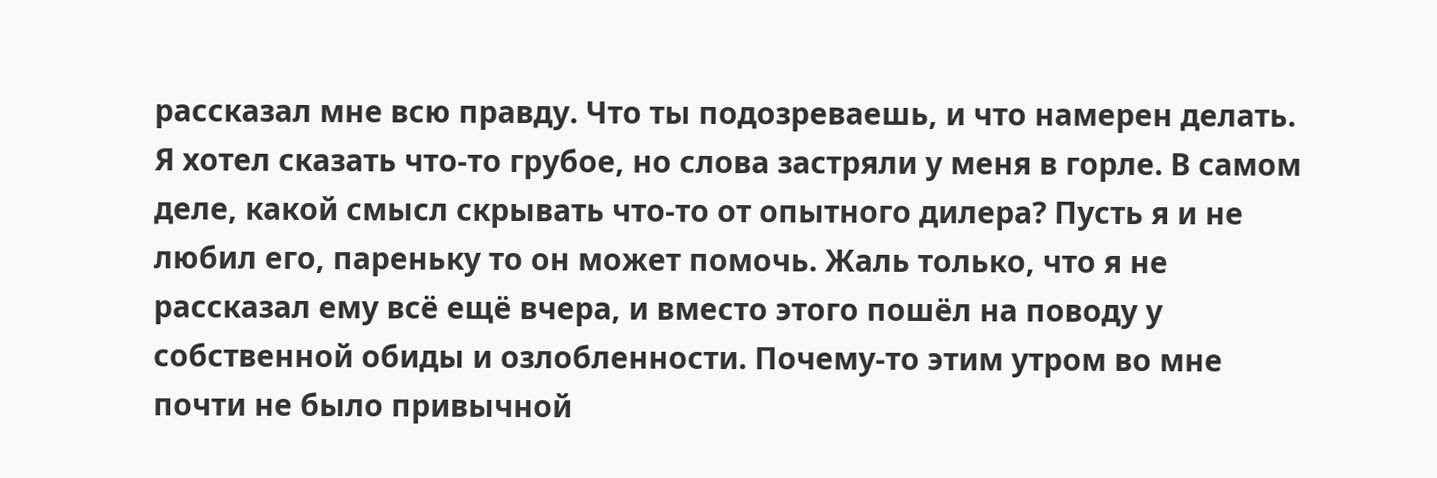рассказал мне всю правду. Что ты подозреваешь, и что намерен делать.
Я хотел сказать что-то грубое, но слова застряли у меня в горле. В самом деле, какой смысл скрывать что-то от опытного дилера? Пусть я и не любил его, пареньку то он может помочь. Жаль только, что я не рассказал ему всё ещё вчера, и вместо этого пошёл на поводу у собственной обиды и озлобленности. Почему-то этим утром во мне почти не было привычной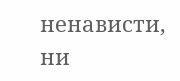ненависти, ни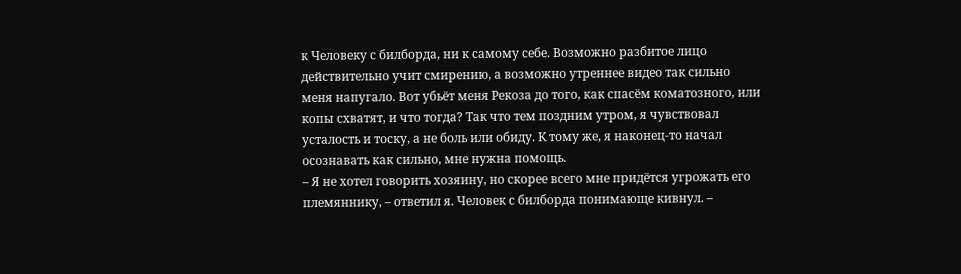к Человеку с билборда, ни к самому себе. Возможно разбитое лицо действительно учит смирению, а возможно утреннее видео так сильно меня напугало. Вот убьёт меня Рекоза до того, как спасём коматозного, или копы схватят, и что тогда? Так что тем поздним утром, я чувствовал усталость и тоску, а не боль или обиду. К тому же, я наконец-то начал осознавать как сильно, мне нужна помощь.
– Я не хотел говорить хозяину, но скорее всего мне придётся угрожать его племяннику, – ответил я. Человек с билборда понимающе кивнул. –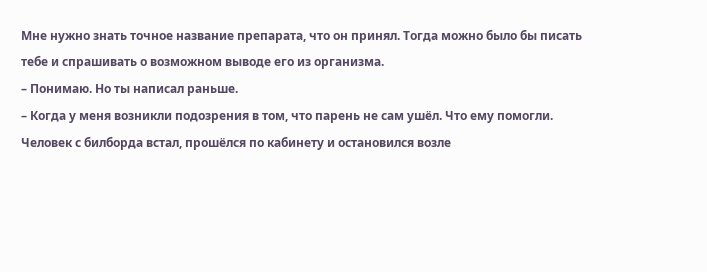Мне нужно знать точное название препарата, что он принял. Тогда можно было бы писать тебе и спрашивать о возможном выводе его из организма.
– Понимаю. Но ты написал раньше.
– Когда у меня возникли подозрения в том, что парень не сам ушёл. Что ему помогли.
Человек с билборда встал, прошёлся по кабинету и остановился возле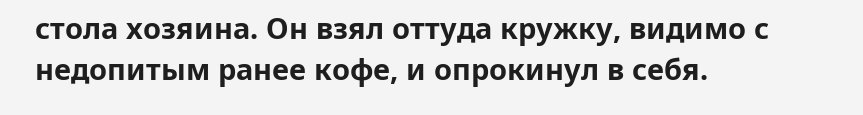стола хозяина. Он взял оттуда кружку, видимо с недопитым ранее кофе, и опрокинул в себя.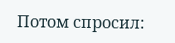Потом спросил: